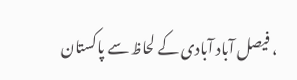، فیصل آباد آبادی کے لحاظ سے پاکستان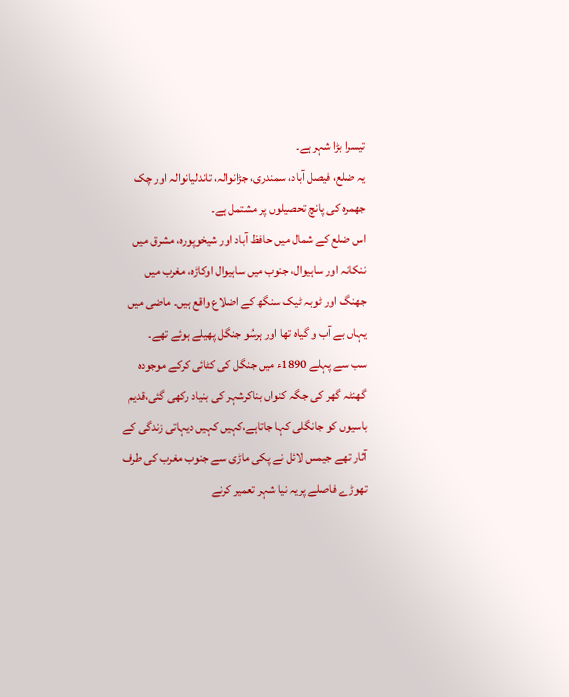تیسرا بڑا شہر ہے۔
یہ ضلع، فیصل آباد، سمندری، جڑانوالہ، تاندلیانوالہ اور چک جھمرہ کی پانچ تحصیلوں پر مشتمل ہے۔
اس ضلع کے شمال میں حافظ آباد اور شیخوپورہ، مشرق میں ننکانہ اور ساہیوال، جنوب میں ساہیوال اوکاڑہ، مغرب میں جھنگ اور ٹوبہ ٹیک سنگھ کے اضلاع واقع ہیں۔ ماضی میں یہاں بے آب و گیاہ تھا اور ہرسُو جنگل پھیلے ہوئے تھے۔
سب سے پہلے 1890ء میں جنگل کی کٹائی کرکے موجودہ گھنٹہ گھر کی جگہ کنواں بناکرشہر کی بنیاد رکھی گئی،قدیم باسیوں کو جانگلی کہا جاتاہے،کہیں کہیں دیہاتی زندگی کے آثار تھے جیمس لائل نے پکی ماڑی سے جنوب مغرب کی طرف تھوڑے فاصلے پریہ نیا شہر تعمیر کرنے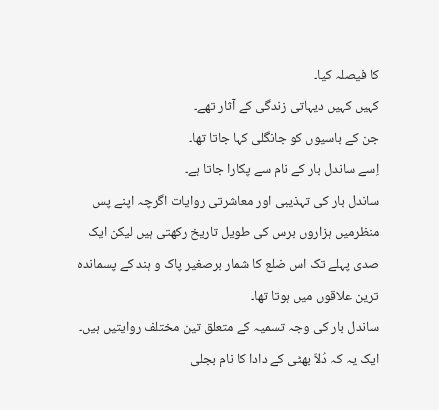کا فیصلہ کیا۔
کہیں کہیں دیہاتی زندگی کے آثار تھے۔
جن کے باسیوں کو جانگلی کہا جاتا تھا۔
اِسے ساندل بار کے نام سے پکارا جاتا ہے۔
ساندل بار کی تہذیبی اور معاشرتی روایات اگرچہ اپنے پس منظرمیں ہزاروں برس کی طویل تاریخ رکھتی ہیں لیکن ایک صدی پہلے تک اس ضلع کا شمار برصغیر پاک و ہند کے پسماندہ ترین علاقوں میں ہوتا تھا۔
ساندل بار کی وجہ تسمیہ کے متعلق تین مختلف روایتیں ہیں۔
ایک یہ کہ دُلاّ بھٹی کے دادا کا نام بجلی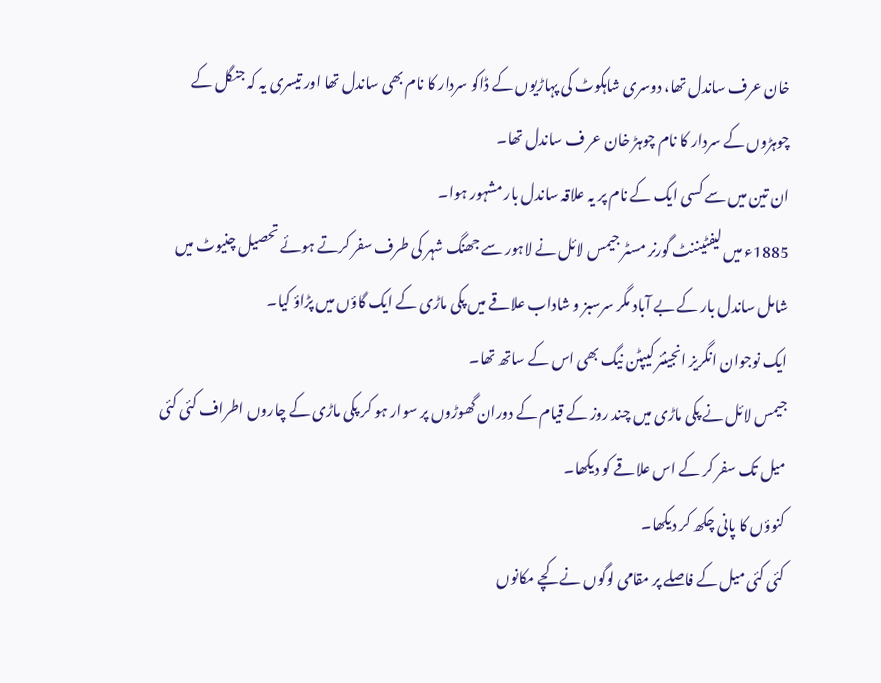خان عرف ساندل تھا، دوسری شاہکوٹ کی پہاڑیوں کے ڈاکو سردار کا نام بھی ساندل تھا اور تیسری یہ کہ جنگل کے چوہڑوں کے سردار کا نام چوہڑ خان عر ف ساندل تھا۔
ان تین میں سے کسی ایک کے نام پر یہ علاقہ ساندل بار مشہور ہوا۔
1885ء میں لیفٹیننٹ گورنر مسٹر جیمس لائل نے لاہور سے جھنگ شہر کی طرف سفر کرتے ہوئے تحصیل چنیوٹ میں شامل ساندل بار کے بے آباد مگر سرسبز و شاداب علاقے میں پکی ماڑی کے ایک گاؤں میں پڑاؤ کیا۔
ایک نوجوان انگریز انجینئر کیپٹن نیگ بھی اس کے ساتھ تھا۔
جیمس لائل نے پکی ماڑی میں چند روز کے قیام کے دوران گھوڑوں پر سوار ہو کر پکی ماڑی کے چاروں اطراف کئی کئی میل تک سفر کر کے اس علاقے کو دیکھا۔
کنوؤں کا پانی چکھ کر دیکھا۔
کئی کئی میل کے فاصلے پر مقامی لوگوں نے کچے مکانوں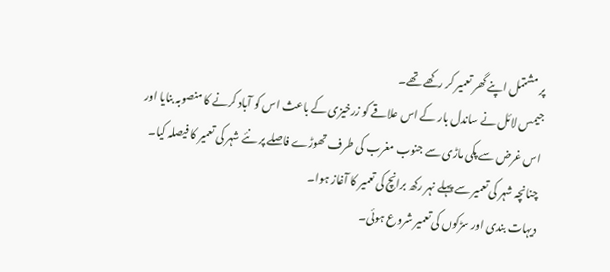پر مشتمل اپنے گھر تعمیر کر رکھے تھے۔
جیمس لائل نے ساندل بار کے اس علاقے کو زرخیزی کے باعث اس کو آباد کرنے کا منصوبہ بنایا اور اس غرض سے پکی ماڑی سے جنوب مغرب کی طرف تھوڑے فاصلے پر نئے شہر کی تعمیر کا فیصلہ کیا۔ چنانچہ شہر کی تعمیر سے پہلے نہر رکھ برانچ کی تعمیر کا آغاز ہوا۔
دیہات بندی اور سڑکوں کی تعمیر شروع ہوئی۔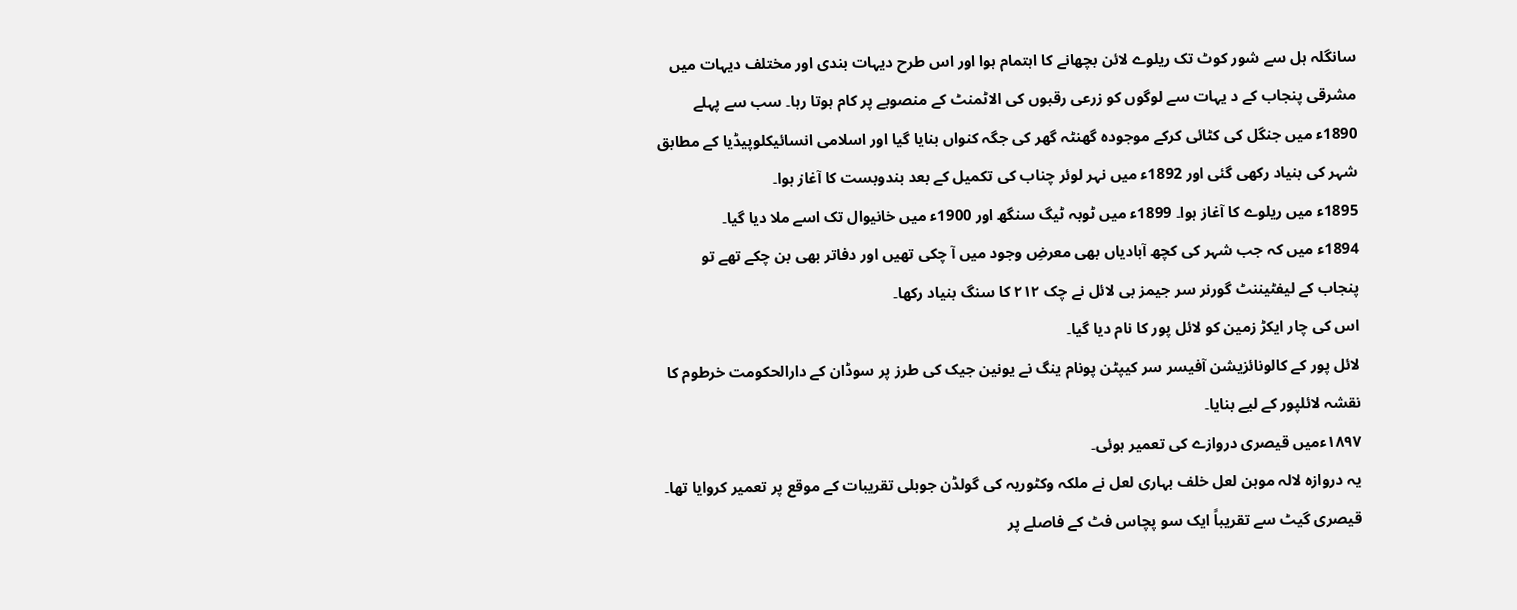سانگلہ ہل سے شور کوٹ تک ریلوے لائن بچھانے کا اہتمام ہوا اور اس طرح دیہات بندی اور مختلف دیہات میں مشرقی پنجاب کے د یہات سے لوگوں کو زرعی رقبوں کی الاٹمنٹ کے منصوبے پر کام ہوتا رہا۔ سب سے پہلے 1890ء میں جنگل کی کٹائی کرکے موجودہ گھنٹہ گھر کی جگہ کنواں بنایا گیا اور اسلامی انسائیکلوپیڈیا کے مطابق شہر کی بنیاد رکھی گئی اور 1892ء میں نہر لوئر چناب کی تکمیل کے بعد بندوبست کا آغاز ہوا۔
1895ء میں ریلوے کا آغاز ہوا۔ 1899ء میں ٹوبہ ٹیگ سنگھ اور 1900ء میں خانیوال تک اسے ملا دیا گیا۔
1894ء میں کہ جب شہر کی کچھ آبادیاں بھی معرضِ وجود میں آ چکی تھیں اور دفاتر بھی بن چکے تھے تو پنجاب کے لیفٹیننٹ گورنر سر جیمز بی لائل نے چک ۲۱۲ کا سنگ بنیاد رکھا۔
اس کی چار ایکڑ زمین کو لائل پور کا نام دیا گیا۔
لائل پور کے کالونائزیشن آفیسر سر کیپٹن پونام ینگ نے یونین جیک کی طرز پر سوڈان کے دارالحکومت خرطوم کا نقشہ لائلپور کے لیے بنایا۔
۱۸۹۷ءمیں قیصری دروازے کی تعمیر ہوئی۔
یہ دروازہ لالہ موہن لعل خلف بہاری لعل نے ملکہ وکٹوریہ کی گولڈن جوبلی تقریبات کے موقع پر تعمیر کروایا تھا۔
قیصری گیٹ سے تقریباً ایک سو پچاس فٹ کے فاصلے پر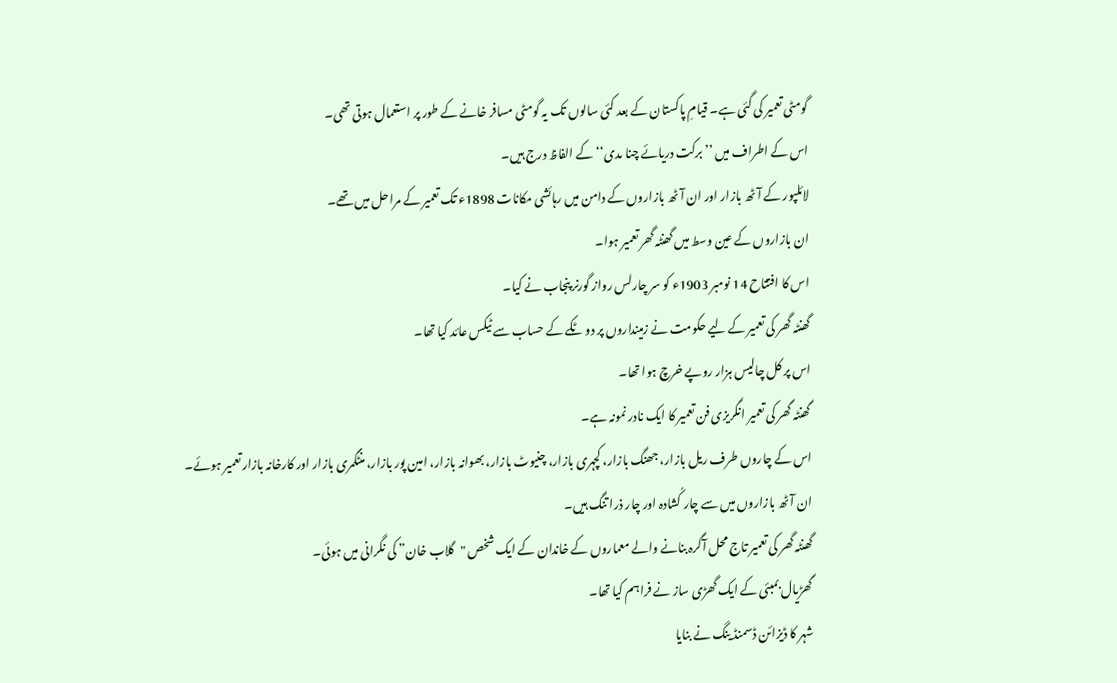گومٹی تعمیر کی گئی ہے۔ قیامِ پاکستان کے بعد کئی سالوں تک یہ گومٹی مسافر خانے کے طور پر استعمال ہوتی تھی۔
اس کے اطراف میں ’’برکت دریائے چنا ںدی‘‘ کے الفاظ درج ہیں۔
لائلپور کے آٹھ بازار اور ان آٹھ بازاروں کے دامن میں رہائشی مکانات 1898ء تک تعمیر کے مراحل میں تھے۔
ان بازاروں کے عین وسط میں گھنٹہ گھر تعمیر ہوا۔
اس کا افتتاح 14 نومبر 1903ء کو سر چارلس رواز گورنر پنجاب نے کیا۔
گھنٹہ گھر کی تعمیر کے لیے حکومت نے زمینداروں پر دو ٹکے کے حساب سے ٹیکس عائد کیا تھا۔
اس پر کل چالیس ہزار روپے خرچ ہوا تھا۔
گھنٹہ گھر کی تعمیر انگریزی فن تعمیر کا ایک نادر نمونہ ہے۔
اس کے چاروں طرف ریل بازار، جھنگ بازار، کچہری بازار، چنیوٹ بازار، بھوانہ بازار، امین پور بازار، منٹگمری بازار اور کارخانہ بازار تعمیر ہوئے۔
ان آٹھ بازاروں میں سے چار کُشادہ اور چار ذرا تنگ ہیں۔
گھنٹہ گھر کی تعمیر تاج محل آگرہ بنانے والے معماروں کے خاندان کے ایک شخص "گلاب خان” کی نگرانی میں ہوئی۔
گھڑیال بمبئی کے ایک گھڑی ساز نے فراہم کیا تھا۔
شہر کا ڈیزائن ڈسمنڈ ینگ نے بنایا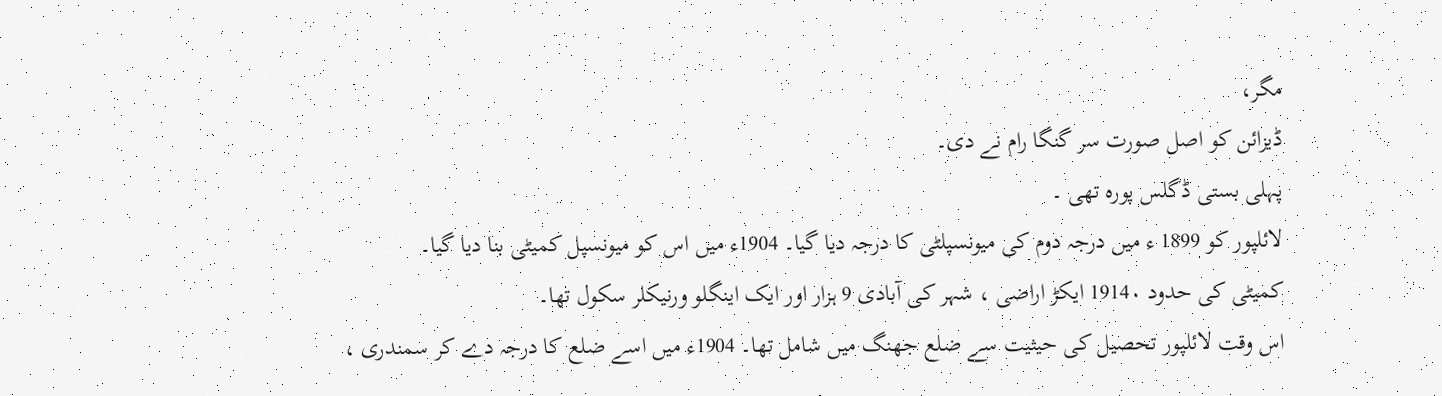مگر،
ڈیزائن کو اصل صورت سر گنگا رام نے دی۔
پہلی بستی ڈگلس پورہ تھی ۔
لائلپور کو 1899 ء میں درجہ دوم کی میونسپلٹی کا درجہ دیا گیا۔ 1904ء میں اس کو میونسپل کمیٹی بنا دیا گیا۔
کمیٹی کی حدود 1914۰ ایکڑ اراضی ، شہر کی آبادی 9 ہزار اور ایک اینگلو ورنیکلر سکول تھا۔
اس وقت لائلپور تحصیل کی حیثیت سے ضلع جھنگ میں شامل تھا۔ 1904ء میں اسے ضلع کا درجہ دے کر سمندری ،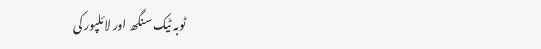ٹوبہ ٹیک سنگھ اور لائلپور کی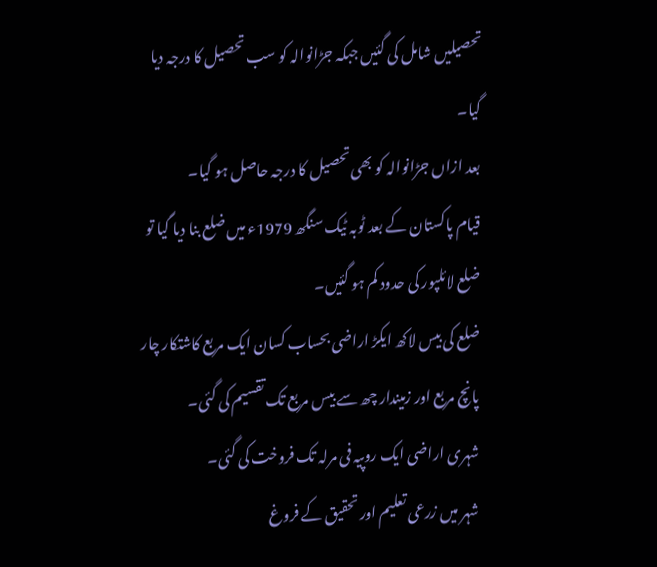تحصیلیں شامل کی گئیں جبکہ جڑانوالہ کو سب تحصیل کا درجہ دیا گیا۔
بعد ازاں جڑانوالہ کو بھی تحصیل کا درجہ حاصل ہو گیا۔
قیام پاکستان کے بعد ٹوبہ ٹیک سنگھ 1979ء میں ضلع بنا دیا گیا تو ضلع لائلپور کی حدود کم ہو گئیں۔
ضلع کی بیس لاکھ ایکڑ اراضی بحساب کسان ایک مربع کاشتکار چار پانچ مربع اور زمیندار چھ سے بیس مربع تک تقسیم کی گئی۔
شہری اراضی ایک روپیہ فی مرلہ تک فروخت کی گئی۔
شہر میں زرعی تعلیم اور تحقیق کے فروغ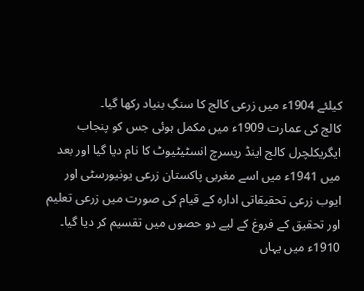کیلئے 1904ء میں زرعی کالج کا سنگِ بنیاد رکھا گیا۔
کالج کی عمارت 1909ء میں مکمل ہوئی جس کو پنجاب ایگریکلچرل کالج اینڈ ریسرچ انسٹیٹیوٹ کا نام دیا گیا اور بعد میں 1941ء میں اسے مغربی پاکستان زرعی یونیورسٹی اور ایوب زرعی تحقیقاتی ادارہ کے قیام کی صورت میں زرعی تعلیم اور تحقیق کے فروغ کے لیے دو حصوں میں تقسیم کر دیا گیا۔
1910ء میں یہاں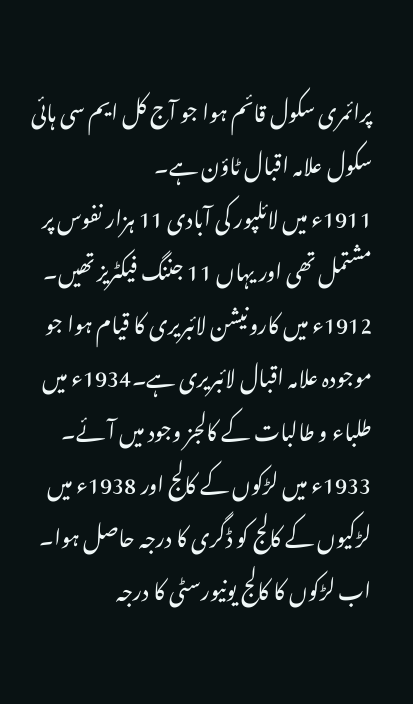پرائمری سکول قائم ہوا جو آج کل ایم سی ہائی سکول علامہ اقبال ٹاؤن ہے۔
1911ء میں لائلپور کی آبادی 11 ہزار نفوس پر مشتمل تھی اور یہاں 11 جننگ فیکٹریز تھیں۔
1912ء میں کارونیشن لائبریری کا قیام ہوا جو موجودہ علامہ اقبال لائبریری ہے۔1934ء میں طلباء و طالبات کے کالجز وجود میں آئے۔
1933ء میں لڑکوں کے کالج اور 1938ء میں لڑکیوں کے کالج کو ڈگری کا درجہ حاصل ہوا۔
اب لڑکوں کا کالج یونیورسٹی کا درجہ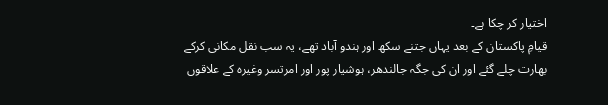اختیار کر چکا ہے۔
قیامِ پاکستان کے بعد یہاں جتنے سکھ اور ہندو آباد تھے، یہ سب نقل مکانی کرکے بھارت چلے گئے اور ان کی جگہ جالندھر، ہوشیار پور اور امرتسر وغیرہ کے علاقوں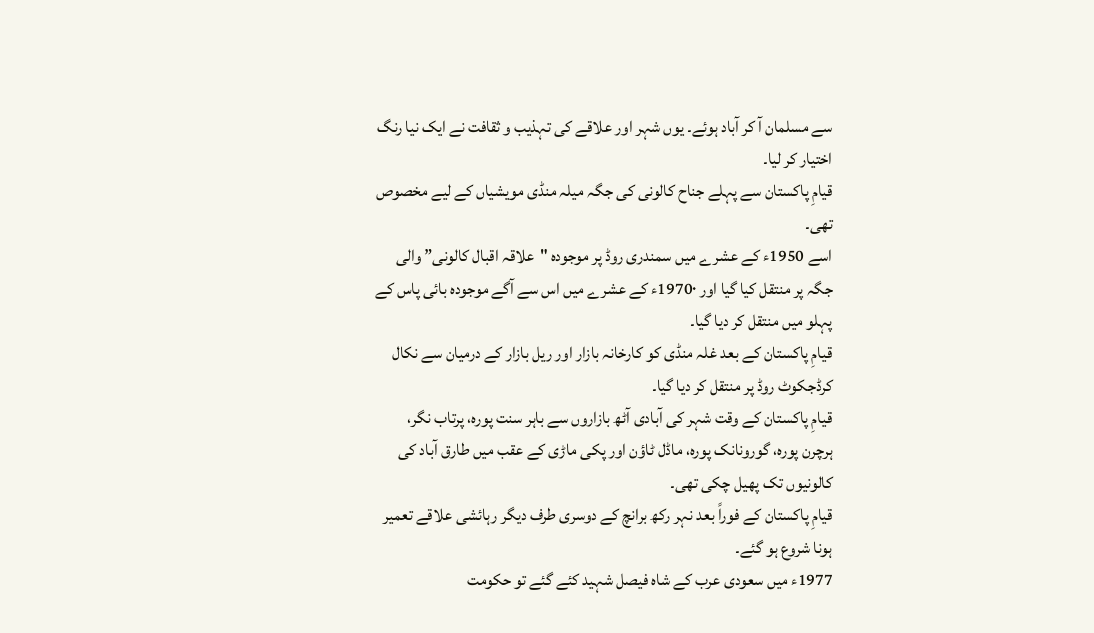سے مسلمان آ کر آباد ہوئے۔ یوں شہر اور علاقے کی تہذیب و ثقافت نے ایک نیا رنگ اختیار کر لیا۔
قیامِ پاکستان سے پہلے جناح کالونی کی جگہ میلہ منڈی مویشیاں کے لیے مخصوص تھی۔
اسے 1950ء کے عشرے میں سمندری روڈ پر موجودہ "علاقہ اقبال کالونی” والی جگہ پر منتقل کیا گیا اور 1970۰ء کے عشرے میں اس سے آگے موجودہ بائی پاس کے پہلو میں منتقل کر دیا گیا۔
قیامِ پاکستان کے بعد غلہ منڈی کو کارخانہ بازار اور ریل بازار کے درمیان سے نکال کرڈجکوٹ روڈ پر منتقل کر دیا گیا۔
قیامِ پاکستان کے وقت شہر کی آبادی آٹھ بازاروں سے باہر سنت پورہ، پرتاب نگر، ہرچرن پورہ، گورونانک پورہ، ماڈل ٹاؤن اور پکی ماڑی کے عقب میں طارق آباد کی کالونیوں تک پھیل چکی تھی۔
قیامِ پاکستان کے فوراً بعد نہر رکھ برانچ کے دوسری طرف دیگر رہائشی علاقے تعمیر ہونا شروع ہو گئے۔
1977ء میں سعودی عرب کے شاہ فیصل شہید کئے گئے تو حکومت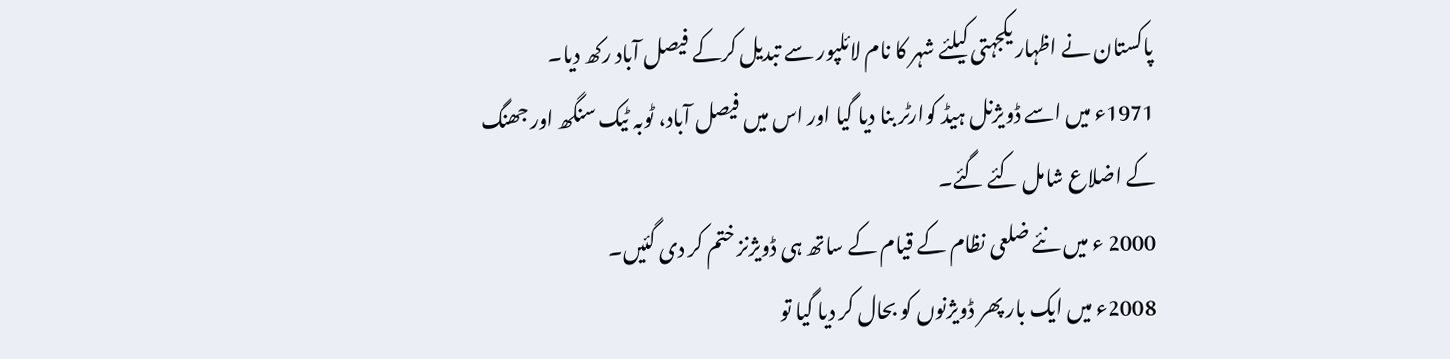پاکستان نے اظہار یکجہتی کیلئے شہر کا نام لائلپور سے تبدیل کرکے فیصل آباد رکھ دیا۔
1971ء میں اسے ڈویژنل ہیڈ کوارٹر بنا دیا گیا اور اس میں فیصل آباد، ٹوبہ ٹیک سنگھ اور جھنگ کے اضلاع شامل کئے گئے۔
2000 ء میں نئے ضلعی نظام کے قیام کے ساتھ ہی ڈویژنز ختم کر دی گئیں۔
2008ء میں ایک بار پھر ڈویژنوں کو بحال کر دیا گیا تو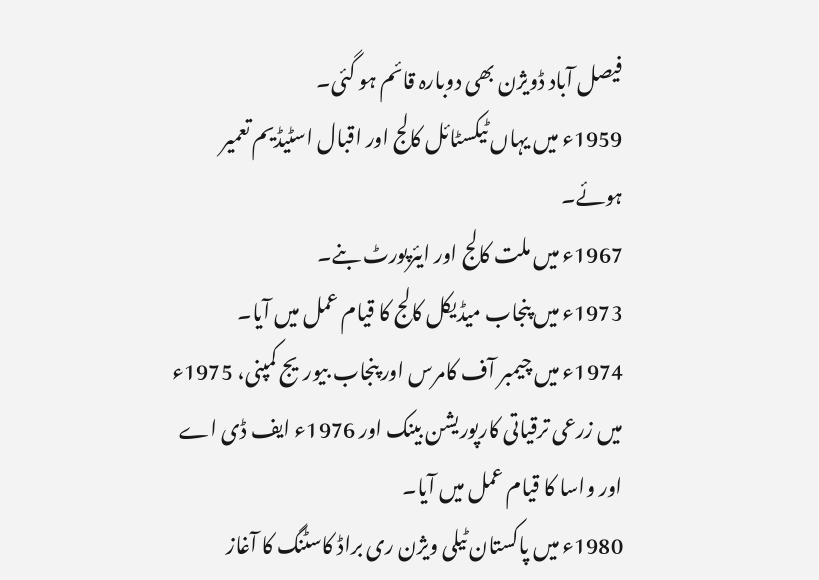فیصل آباد ڈویژن بھی دوبارہ قائم ہو گئی۔
1959ء میں یہاں ٹیکسٹائل کالج اور اقبال اسٹیڈیم تعمیر ہوئے۔
1967ء میں ملت کالج اور ایئرپورٹ بنے۔
1973ء میں پنجاب میڈیکل کالج کا قیام عمل میں آیا۔
1974ء میں چیمبر آف کامرس اور پنجاب بیوریج کمپنی، 1975ء میں زرعی ترقیاتی کارپوریشن بینک اور 1976ء ایف ڈی اے اور واسا کا قیام عمل میں آیا۔
1980ء میں پاکستان ٹیلی ویژن ری براڈ کاسٹنگ کا آغاز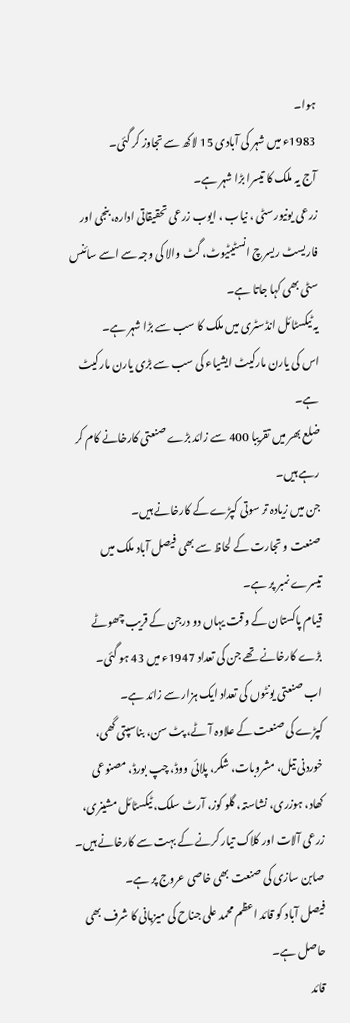ہوا۔
1983ء میں شہر کی آبادی 15 لاکھ سے تجاوز کر گئی۔
آج یہ ملک کا تیسرا بڑا شہر ہے۔
زرعی یونیورسٹی ، نیاب ، ایوب زرعی تحقیقاتی ادارہ، بنجی اور فاریسٹ ریسرچ انسٹیٹیوٹ، گٹ والا کی وجہ سے اسے سائنس سٹی بھی کہا جاتا ہے۔
یہ ٹیکسٹائل انڈسٹری میں ملک کا سب سے بڑا شہر ہے۔
اس کی یارن مارکیٹ ایشیاء کی سب سے بڑی یارن مارکیٹ ہے۔
ضلع بھر میں تقریبا 400 سے زائد بڑے صنعتی کارخانے کام کر رہے ہیں۔
جن میں زیادہ تر سوتی کپڑے کے کارخانے ہیں۔
صنعت و تجارت کے لحاظ سے بھی فیصل آباد ملک میں تیسرے نمبر پر ہے۔
قیام پاکستان کے وقت یہاں دو درجن کے قریب چھوٹے بڑے کارخانے تھے جن کی تعداد 1947ء میں 43 ہو گئی۔
اب صنعتی یونٹوں کی تعداد ایک ہزار سے زائد ہے۔
کپڑے کی صنعت کے علاوہ آٹے، پٹ سن، بناسپتی گھی، خوردنی تیل، مشروبات، شکر، پلائی ووڈ، چپ بورڈ، مصنوعی کھاد، ہوزری، نشاستہ، گلو کوز، آرٹ سلک، ٹیکسٹائل مشینری، زرعی آلات اور کلاک تیار کرنے کے بہت سے کارخانے ہیں۔
صابن سازی کی صنعت بھی خاصی عروج پر ہے۔
فیصل آباد کو قائد اعظم محمد علی جناح کی میزبانی کا شرف بھی حاصل ہے۔
قائد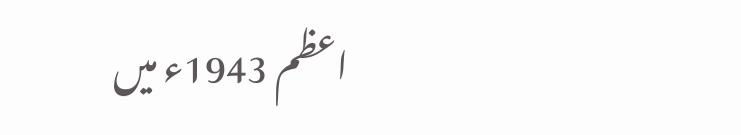اعظم 1943ء میں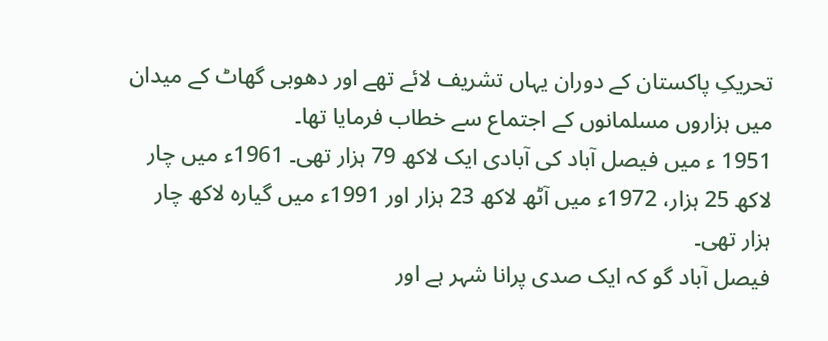تحریکِ پاکستان کے دوران یہاں تشریف لائے تھے اور دھوبی گھاٹ کے میدان میں ہزاروں مسلمانوں کے اجتماع سے خطاب فرمایا تھا۔
1951 ء میں فیصل آباد کی آبادی ایک لاکھ 79 ہزار تھی۔ 1961ء میں چار لاکھ 25 ہزار، 1972ء میں آٹھ لاکھ 23 ہزار اور 1991ء میں گیارہ لاکھ چار ہزار تھی۔
فیصل آباد گو کہ ایک صدی پرانا شہر ہے اور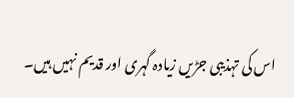اس کی تہذیبی جڑیں زیادہ گہری اور قدیم نہیں ہیں۔